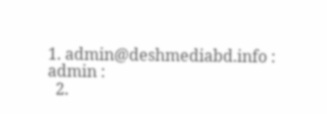1. admin@deshmediabd.info : admin :
  2.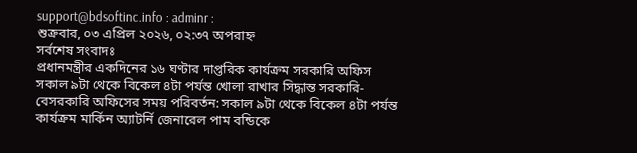support@bdsoftinc.info : adminr :
শুক্রবার, ০৩ এপ্রিল ২০২৬, ০২:৩৭ অপরাহ্ন
সর্বশেষ সংবাদঃ
প্রধানমন্ত্রীর একদিনের ১৬ ঘণ্টার দাপ্তরিক কার্যক্রম সরকারি অফিস সকাল ৯টা থেকে বিকেল ৪টা পর্যন্ত খোলা রাখার সিদ্ধান্ত সরকারি-বেসরকারি অফিসের সময় পরিবর্তন: সকাল ৯টা থেকে বিকেল ৪টা পর্যন্ত কার্যক্রম মার্কিন অ্যাটর্নি জেনারেল পাম বন্ডিকে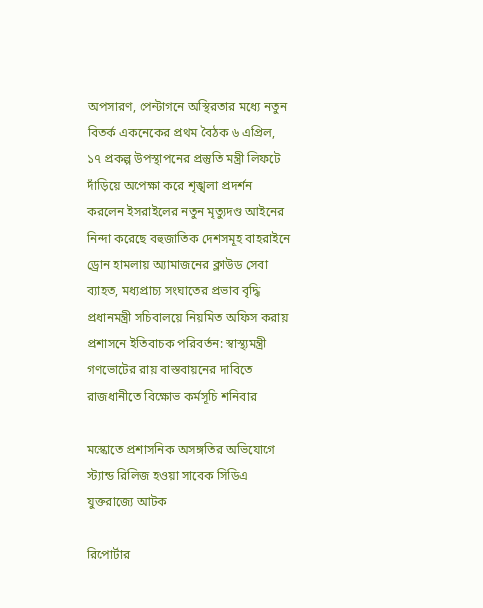অপসারণ, পেন্টাগনে অস্থিরতার মধ্যে নতুন বিতর্ক একনেকের প্রথম বৈঠক ৬ এপ্রিল, ১৭ প্রকল্প উপস্থাপনের প্রস্তুতি মন্ত্রী লিফটে দাঁড়িয়ে অপেক্ষা করে শৃঙ্খলা প্রদর্শন করলেন ইসরাইলের নতুন মৃত্যুদণ্ড আইনের নিন্দা করেছে বহুজাতিক দেশসমূহ বাহরাইনে ড্রোন হামলায় অ্যামাজনের ক্লাউড সেবা ব্যাহত, মধ্যপ্রাচ্য সংঘাতের প্রভাব বৃদ্ধি প্রধানমন্ত্রী সচিবালয়ে নিয়মিত অফিস করায় প্রশাসনে ইতিবাচক পরিবর্তন: স্বাস্থ্যমন্ত্রী গণভোটের রায় বাস্তবায়নের দাবিতে রাজধানীতে বিক্ষোভ কর্মসূচি শনিবার

মস্কোতে প্রশাসনিক অসঙ্গতির অভিযোগে স্ট্যান্ড রিলিজ হওয়া সাবেক সিডিএ যুক্তরাজ্যে আটক

রিপোর্টার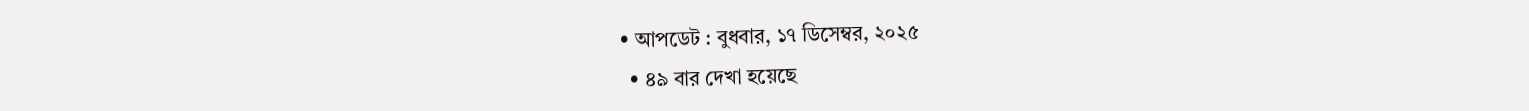• আপডেট : বুধবার, ১৭ ডিসেম্বর, ২০২৫
  • ৪৯ বার দেখা হয়েছে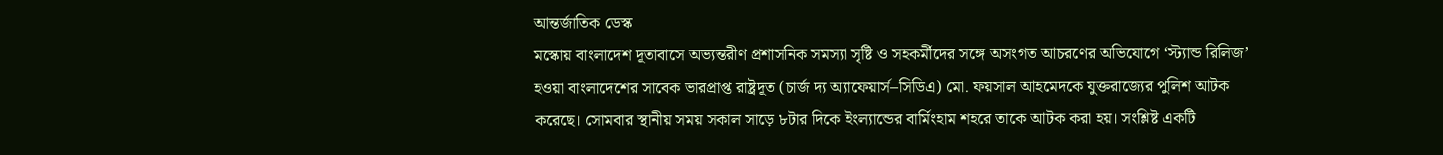আন্তর্জাতিক ডেস্ক
মস্কোয় বাংলাদেশ দূতাবাসে অভ্যন্তরীণ প্রশাসনিক সমস্যা সৃষ্টি ও সহকর্মীদের সঙ্গে অসংগত আচরণের অভিযোগে ‘স্ট্যান্ড রিলিজ’ হওয়া বাংলাদেশের সাবেক ভারপ্রাপ্ত রাষ্ট্রদূত (চার্জ দ্য অ্যাফেয়ার্স–সিডিএ) মো. ফয়সাল আহমেদকে যুক্তরাজ্যের পুলিশ আটক করেছে। সোমবার স্থানীয় সময় সকাল সাড়ে ৮টার দিকে ইংল্যান্ডের বার্মিংহাম শহরে তাকে আটক করা হয়। সংশ্লিষ্ট একটি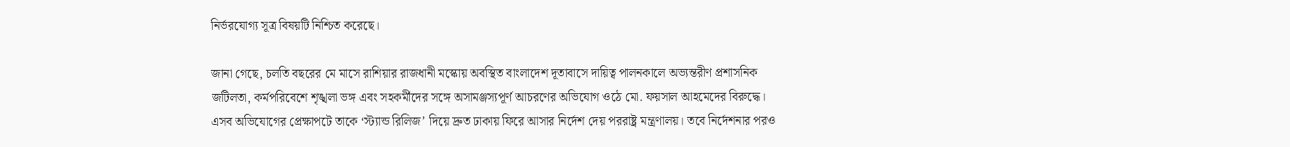নির্ভরযোগ্য সূত্র বিষয়টি নিশ্চিত করেছে।

জানা গেছে, চলতি বছরের মে মাসে রাশিয়ার রাজধানী মস্কোয় অবস্থিত বাংলাদেশ দূতাবাসে দায়িত্ব পালনকালে অভ্যন্তরীণ প্রশাসনিক জটিলতা, কর্মপরিবেশে শৃঙ্খলা ভঙ্গ এবং সহকর্মীদের সঙ্গে অসামঞ্জস্যপূর্ণ আচরণের অভিযোগ ওঠে মো. ফয়সাল আহমেদের বিরুদ্ধে। এসব অভিযোগের প্রেক্ষাপটে তাকে ‘স্ট্যান্ড রিলিজ’ দিয়ে দ্রুত ঢাকায় ফিরে আসার নির্দেশ দেয় পররাষ্ট্র মন্ত্রণালয়। তবে নির্দেশনার পরও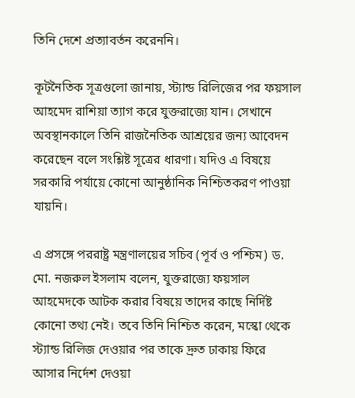তিনি দেশে প্রত্যাবর্তন করেননি।

কূটনৈতিক সূত্রগুলো জানায়, স্ট্যান্ড রিলিজের পর ফয়সাল আহমেদ রাশিয়া ত্যাগ করে যুক্তরাজ্যে যান। সেখানে অবস্থানকালে তিনি রাজনৈতিক আশ্রয়ের জন্য আবেদন করেছেন বলে সংশ্লিষ্ট সূত্রের ধারণা। যদিও এ বিষয়ে সরকারি পর্যায়ে কোনো আনুষ্ঠানিক নিশ্চিতকরণ পাওয়া যায়নি।

এ প্রসঙ্গে পররাষ্ট্র মন্ত্রণালয়ের সচিব (পূর্ব ও পশ্চিম) ড. মো. নজরুল ইসলাম বলেন, যুক্তরাজ্যে ফয়সাল আহমেদকে আটক করার বিষয়ে তাদের কাছে নির্দিষ্ট কোনো তথ্য নেই। তবে তিনি নিশ্চিত করেন, মস্কো থেকে স্ট্যান্ড রিলিজ দেওয়ার পর তাকে দ্রুত ঢাকায় ফিরে আসার নির্দেশ দেওয়া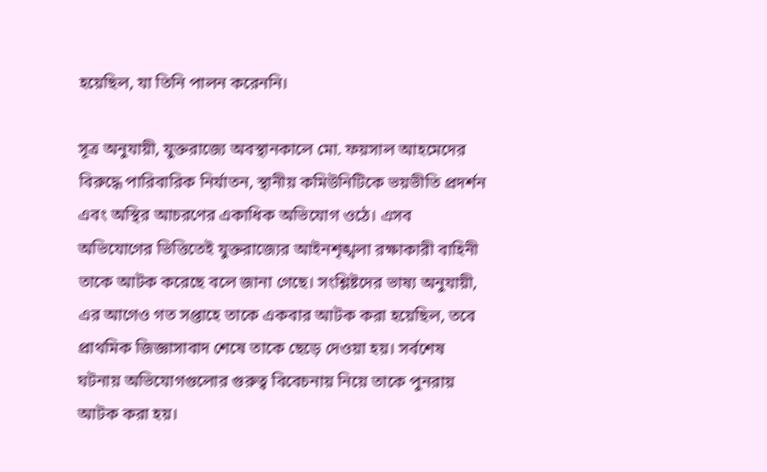হয়েছিল, যা তিনি পালন করেননি।

সূত্র অনুযায়ী, যুক্তরাজ্যে অবস্থানকালে মো. ফয়সাল আহমেদের বিরুদ্ধে পারিবারিক নির্যাতন, স্থানীয় কমিউনিটিকে ভয়ভীতি প্রদর্শন এবং অস্থির আচরণের একাধিক অভিযোগ ওঠে। এসব অভিযোগের ভিত্তিতেই যুক্তরাজ্যের আইনশৃঙ্খলা রক্ষাকারী বাহিনী তাকে আটক করেছে বলে জানা গেছে। সংশ্লিষ্টদের ভাষ্য অনুযায়ী, এর আগেও গত সপ্তাহে তাকে একবার আটক করা হয়েছিল, তবে প্রাথমিক জিজ্ঞাসাবাদ শেষে তাকে ছেড়ে দেওয়া হয়। সর্বশেষ ঘটনায় অভিযোগগুলোর গুরুত্ব বিবেচনায় নিয়ে তাকে পুনরায় আটক করা হয়।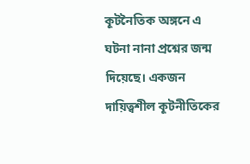কূটনৈতিক অঙ্গনে এ ঘটনা নানা প্রশ্নের জন্ম দিয়েছে। একজন দায়িত্বশীল কূটনীতিকের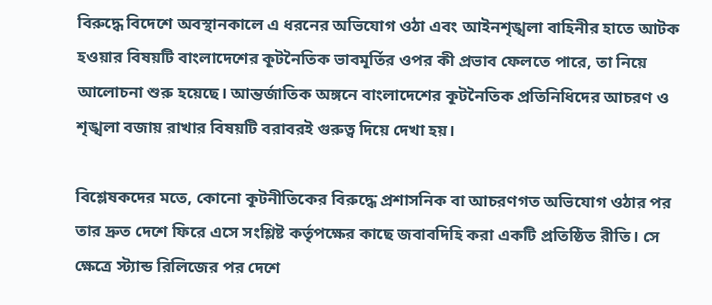বিরুদ্ধে বিদেশে অবস্থানকালে এ ধরনের অভিযোগ ওঠা এবং আইনশৃঙ্খলা বাহিনীর হাতে আটক হওয়ার বিষয়টি বাংলাদেশের কূটনৈতিক ভাবমূর্তির ওপর কী প্রভাব ফেলতে পারে, তা নিয়ে আলোচনা শুরু হয়েছে। আন্তর্জাতিক অঙ্গনে বাংলাদেশের কূটনৈতিক প্রতিনিধিদের আচরণ ও শৃঙ্খলা বজায় রাখার বিষয়টি বরাবরই গুরুত্ব দিয়ে দেখা হয়।

বিশ্লেষকদের মতে, কোনো কূটনীতিকের বিরুদ্ধে প্রশাসনিক বা আচরণগত অভিযোগ ওঠার পর তার দ্রুত দেশে ফিরে এসে সংশ্লিষ্ট কর্তৃপক্ষের কাছে জবাবদিহি করা একটি প্রতিষ্ঠিত রীতি। সে ক্ষেত্রে স্ট্যান্ড রিলিজের পর দেশে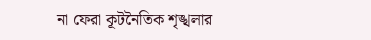না ফেরা কূটনৈতিক শৃঙ্খলার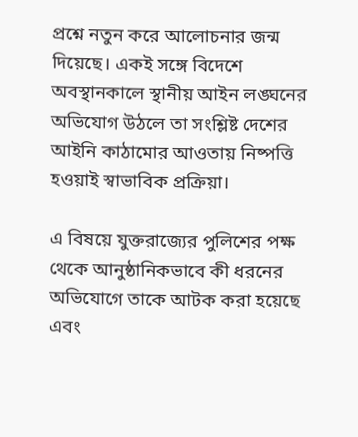প্রশ্নে নতুন করে আলোচনার জন্ম দিয়েছে। একই সঙ্গে বিদেশে অবস্থানকালে স্থানীয় আইন লঙ্ঘনের অভিযোগ উঠলে তা সংশ্লিষ্ট দেশের আইনি কাঠামোর আওতায় নিষ্পত্তি হওয়াই স্বাভাবিক প্রক্রিয়া।

এ বিষয়ে যুক্তরাজ্যের পুলিশের পক্ষ থেকে আনুষ্ঠানিকভাবে কী ধরনের অভিযোগে তাকে আটক করা হয়েছে এবং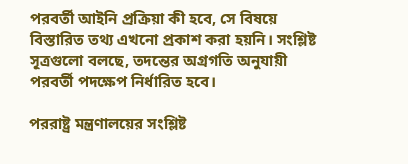পরবর্তী আইনি প্রক্রিয়া কী হবে, সে বিষয়ে বিস্তারিত তথ্য এখনো প্রকাশ করা হয়নি। সংশ্লিষ্ট সূত্রগুলো বলছে, তদন্তের অগ্রগতি অনুযায়ী পরবর্তী পদক্ষেপ নির্ধারিত হবে।

পররাষ্ট্র মন্ত্রণালয়ের সংশ্লিষ্ট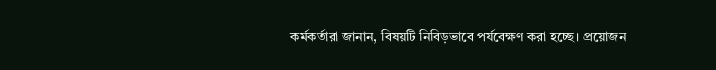কর্মকর্তারা জানান, বিষয়টি নিবিড়ভাবে পর্যবেক্ষণ করা হচ্ছে। প্রয়োজন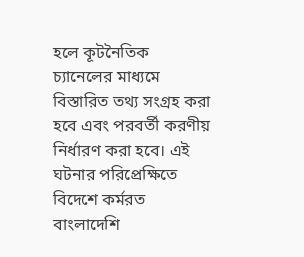হলে কূটনৈতিক চ্যানেলের মাধ্যমে বিস্তারিত তথ্য সংগ্রহ করা হবে এবং পরবর্তী করণীয় নির্ধারণ করা হবে। এই ঘটনার পরিপ্রেক্ষিতে বিদেশে কর্মরত বাংলাদেশি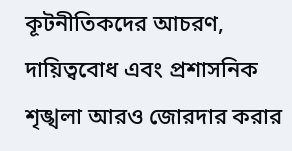কূটনীতিকদের আচরণ, দায়িত্ববোধ এবং প্রশাসনিক শৃঙ্খলা আরও জোরদার করার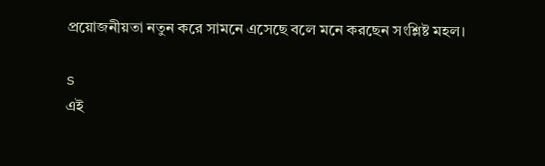প্রয়োজনীয়তা নতুন করে সামনে এসেছে বলে মনে করছেন সংশ্লিষ্ট মহল।

s
এই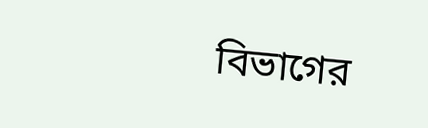বিভাগের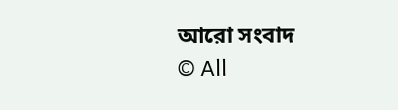আরো সংবাদ
© All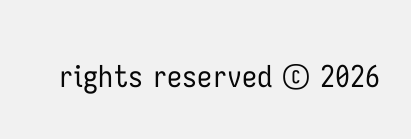rights reserved © 2026